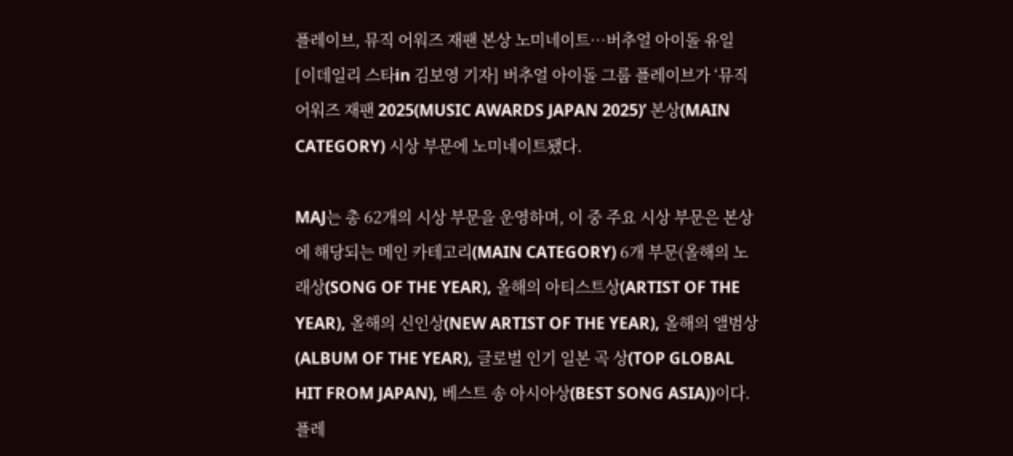플레이브, 뮤직 어워즈 재팬 본상 노미네이트…버추얼 아이돌 유일
[이데일리 스타in 김보영 기자] 버추얼 아이돌 그룹 플레이브가 ‘뮤직 어워즈 재팬 2025(MUSIC AWARDS JAPAN 2025)’ 본상(MAIN CATEGORY) 시상 부문에 노미네이트됐다.

MAJ는 총 62개의 시상 부문을 운영하며, 이 중 주요 시상 부문은 본상에 해당되는 메인 카테고리(MAIN CATEGORY) 6개 부문(올해의 노래상(SONG OF THE YEAR), 올해의 아티스트상(ARTIST OF THE YEAR), 올해의 신인상(NEW ARTIST OF THE YEAR), 올해의 앨범상(ALBUM OF THE YEAR), 글로벌 인기 일본 곡 상(TOP GLOBAL HIT FROM JAPAN), 베스트 송 아시아상(BEST SONG ASIA))이다.
플레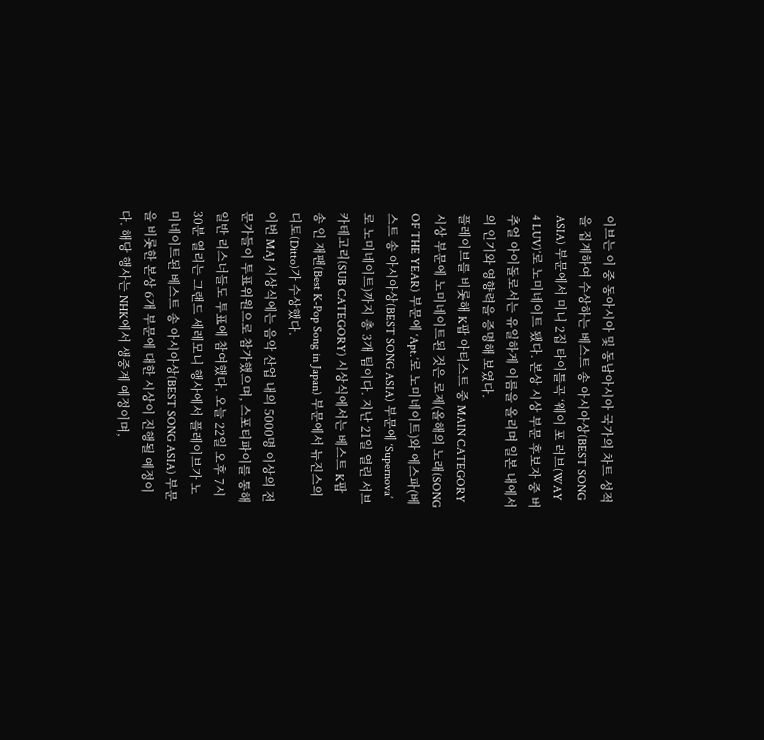이브는 이 중 동아시아 및 동남아시아 국가의 차트 성적을 집계하여 수상하는 베스트 송 아시아상(BEST SONG ASIA) 부문에서 미니 2집 타이틀곡 ‘웨이 포 러브(WAY 4 LUV)’로 노미네이트 됐다. 본상 시상 부문 후보자 중 버추얼 아이돌로서는 유일하게 이름을 올리며 일본 내에서의 인기와 영향력을 증명해 보였다.
플레이브를 비롯해 K팝 아티스트 중 MAIN CATEGORY 시상 부문에 노미네이트된 것은 로제(올해의 노래(SONG OF THE YEAR) 부문에 ‘Apt.’로 노미네이트)와 에스파(베스트 송 아시아상(BEST SONG ASIA) 부문에 ‘Supernova’로 노미네이트)까지 총 3개 팀이다. 지난 21일 열린 서브 카테고리(SUB CATEGORY) 시상식에서는 베스트 K팝 송 인 재팬(Best K-Pop Song in Japan) 부문에서 뉴진스의 디토(Ditto)가 수상했다.
이번 MAJ 시상식에는 음악 산업 내의 5000명 이상의 전문가들이 투표위원으로 참가했으며, 스포티파이를 통해 일반 리스너들도 투표에 참여했다. 오늘 22일 오후 7시 30분 열리는 그랜드 세레모니 행사에서 플레이브가 노미네이트된 베스트 송 아시아상(BEST SONG ASIA) 부문을 비롯한 본상 6개 부문에 대한 시상이 진행될 예정이다. 해당 행사는 NHK에서 생중계 예정이며,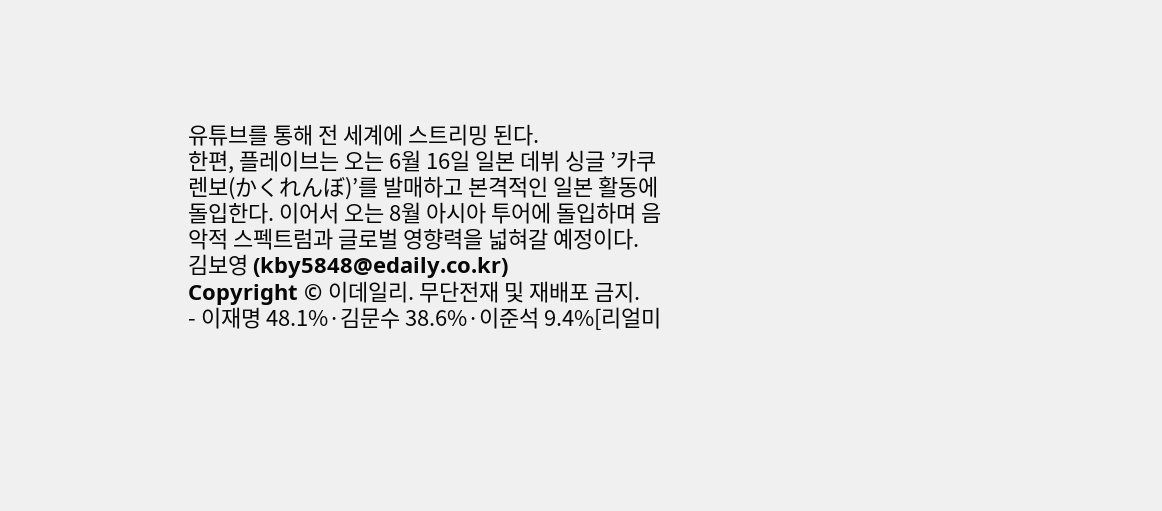유튜브를 통해 전 세계에 스트리밍 된다.
한편, 플레이브는 오는 6월 16일 일본 데뷔 싱글 ’카쿠렌보(かくれんぼ)’를 발매하고 본격적인 일본 활동에 돌입한다. 이어서 오는 8월 아시아 투어에 돌입하며 음악적 스펙트럼과 글로벌 영향력을 넓혀갈 예정이다.
김보영 (kby5848@edaily.co.kr)
Copyright © 이데일리. 무단전재 및 재배포 금지.
- 이재명 48.1%·김문수 38.6%·이준석 9.4%[리얼미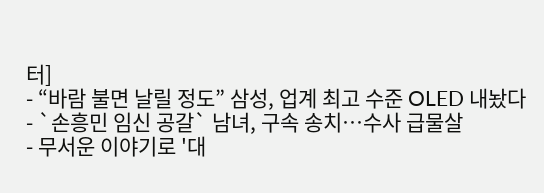터]
- “바람 불면 날릴 정도” 삼성, 업계 최고 수준 OLED 내놨다
- `손흥민 임신 공갈` 남녀, 구속 송치…수사 급물살
- 무서운 이야기로 '대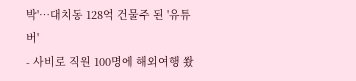박'…대치동 128억 건물주 된 '유튜버'
- 사비로 직원 100명에 해외여행 쐈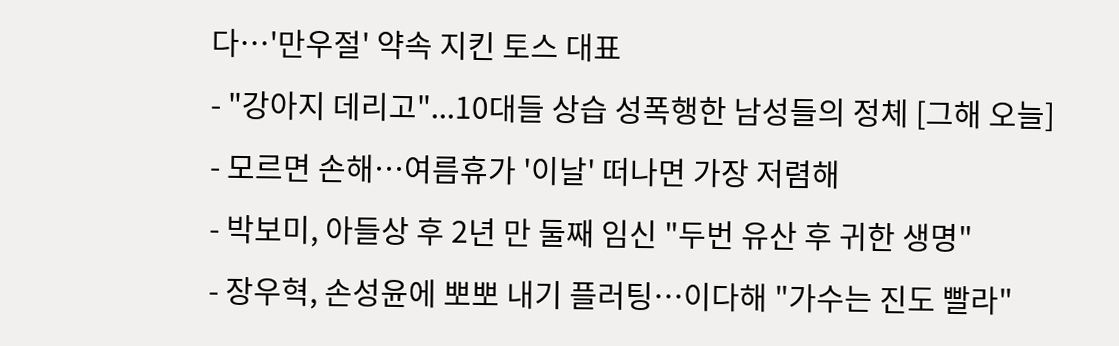다…'만우절' 약속 지킨 토스 대표
- "강아지 데리고"...10대들 상습 성폭행한 남성들의 정체 [그해 오늘]
- 모르면 손해…여름휴가 '이날' 떠나면 가장 저렴해
- 박보미, 아들상 후 2년 만 둘째 임신 "두번 유산 후 귀한 생명"
- 장우혁, 손성윤에 뽀뽀 내기 플러팅…이다해 "가수는 진도 빨라"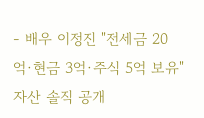- 배우 이정진 "전세금 20억·현금 3억·주식 5억 보유" 자산 솔직 공개